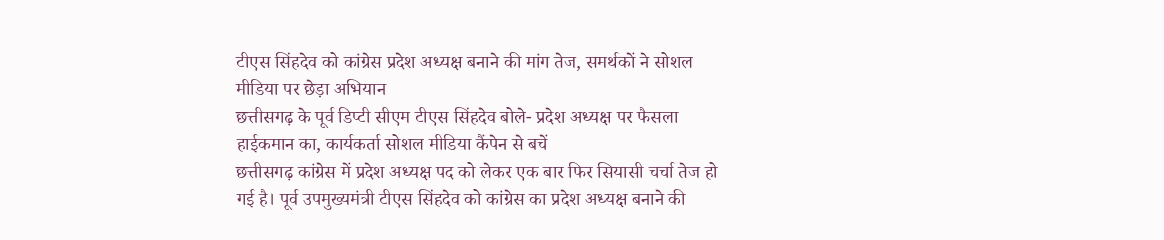टीएस सिंहदेव को कांग्रेस प्रदेश अध्यक्ष बनाने की मांग तेज, समर्थकों ने सोशल मीडिया पर छेड़ा अभियान
छत्तीसगढ़ के पूर्व डिप्टी सीएम टीएस सिंहदेव बोले- प्रदेश अध्यक्ष पर फैसला हाईकमान का, कार्यकर्ता सोशल मीडिया कैंपेन से बचें
छत्तीसगढ़ कांग्रेस में प्रदेश अध्यक्ष पद को लेकर एक बार फिर सियासी चर्चा तेज हो गई है। पूर्व उपमुख्यमंत्री टीएस सिंहदेव को कांग्रेस का प्रदेश अध्यक्ष बनाने की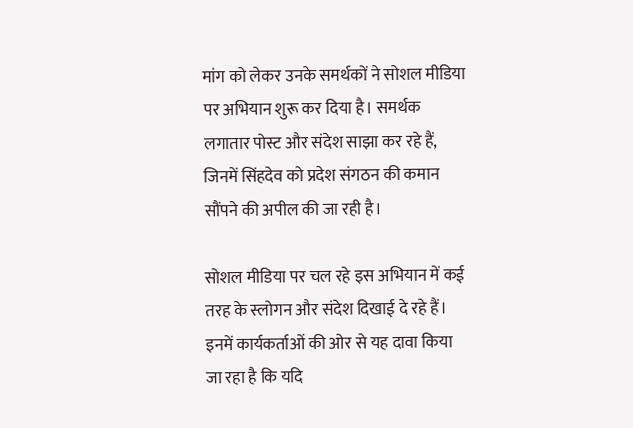मांग को लेकर उनके समर्थकों ने सोशल मीडिया पर अभियान शुरू कर दिया है। समर्थक लगातार पोस्ट और संदेश साझा कर रहे हैं, जिनमें सिंहदेव को प्रदेश संगठन की कमान सौंपने की अपील की जा रही है।

सोशल मीडिया पर चल रहे इस अभियान में कई तरह के स्लोगन और संदेश दिखाई दे रहे हैं। इनमें कार्यकर्ताओं की ओर से यह दावा किया जा रहा है कि यदि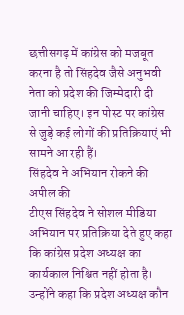छत्तीसगढ़ में कांग्रेस को मजबूत करना है तो सिंहदेव जैसे अनुभवी नेता को प्रदेश की जिम्मेदारी दी जानी चाहिए। इन पोस्ट पर कांग्रेस से जुड़े कई लोगों की प्रतिक्रियाएं भी सामने आ रही हैं।
सिंहदेव ने अभियान रोकने की अपील की
टीएस सिंहदेव ने सोशल मीडिया अभियान पर प्रतिक्रिया देते हुए कहा कि कांग्रेस प्रदेश अध्यक्ष का कार्यकाल निश्चित नहीं होता है। उन्होंने कहा कि प्रदेश अध्यक्ष कौन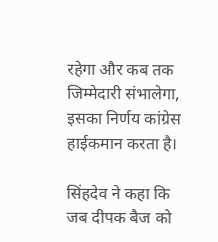रहेगा और कब तक जिम्मेदारी संभालेगा, इसका निर्णय कांग्रेस हाईकमान करता है।

सिंहदेव ने कहा कि जब दीपक बैज को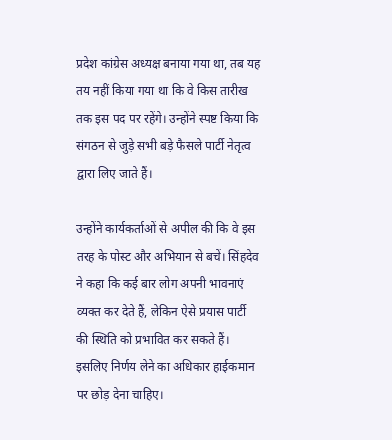प्रदेश कांग्रेस अध्यक्ष बनाया गया था, तब यह तय नहीं किया गया था कि वे किस तारीख तक इस पद पर रहेंगे। उन्होंने स्पष्ट किया कि संगठन से जुड़े सभी बड़े फैसले पार्टी नेतृत्व द्वारा लिए जाते हैं।

उन्होंने कार्यकर्ताओं से अपील की कि वे इस तरह के पोस्ट और अभियान से बचें। सिंहदेव ने कहा कि कई बार लोग अपनी भावनाएं व्यक्त कर देते हैं, लेकिन ऐसे प्रयास पार्टी की स्थिति को प्रभावित कर सकते हैं। इसलिए निर्णय लेने का अधिकार हाईकमान पर छोड़ देना चाहिए।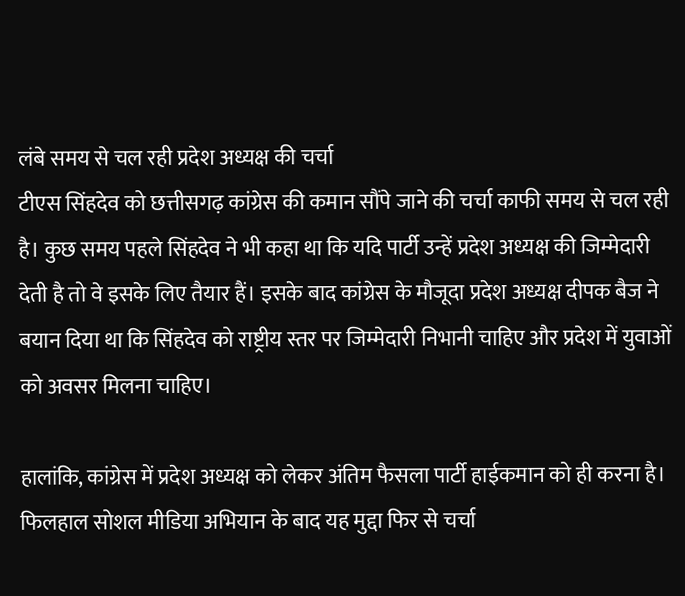लंबे समय से चल रही प्रदेश अध्यक्ष की चर्चा
टीएस सिंहदेव को छत्तीसगढ़ कांग्रेस की कमान सौंपे जाने की चर्चा काफी समय से चल रही है। कुछ समय पहले सिंहदेव ने भी कहा था कि यदि पार्टी उन्हें प्रदेश अध्यक्ष की जिम्मेदारी देती है तो वे इसके लिए तैयार हैं। इसके बाद कांग्रेस के मौजूदा प्रदेश अध्यक्ष दीपक बैज ने बयान दिया था कि सिंहदेव को राष्ट्रीय स्तर पर जिम्मेदारी निभानी चाहिए और प्रदेश में युवाओं को अवसर मिलना चाहिए।

हालांकि, कांग्रेस में प्रदेश अध्यक्ष को लेकर अंतिम फैसला पार्टी हाईकमान को ही करना है। फिलहाल सोशल मीडिया अभियान के बाद यह मुद्दा फिर से चर्चा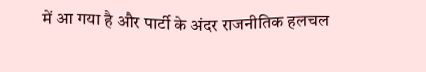में आ गया है और पार्टी के अंदर राजनीतिक हलचल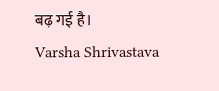बढ़ गई है।
Varsha Shrivastava